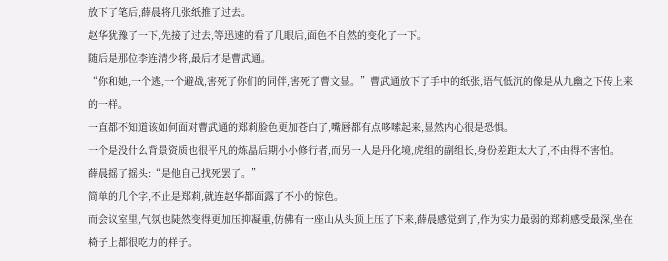放下了笔后,薛晨将几张纸推了过去。
赵华犹豫了一下,先接了过去,等迅速的看了几眼后,面色不自然的变化了一下。
随后是那位李连清少将,最后才是曹武通。
“你和她,一个逃,一个避战,害死了你们的同伴,害死了曹文显。”曹武通放下了手中的纸张,语气低沉的像是从九幽之下传上来的一样。
一直都不知道该如何面对曹武通的郑莉脸色更加苍白了,嘴唇都有点哆嗦起来,显然内心很是恐惧。
一个是没什么背景资质也很平凡的炼晶后期小小修行者,而另一人是丹化境,虎组的副组长,身份差距太大了,不由得不害怕。
薛晨摇了摇头:“是他自己找死罢了。”
简单的几个字,不止是郑莉,就连赵华都面露了不小的惊色。
而会议室里,气氛也陡然变得更加压抑凝重,仿佛有一座山从头顶上压了下来,薛晨感觉到了,作为实力最弱的郑莉感受最深,坐在椅子上都很吃力的样子。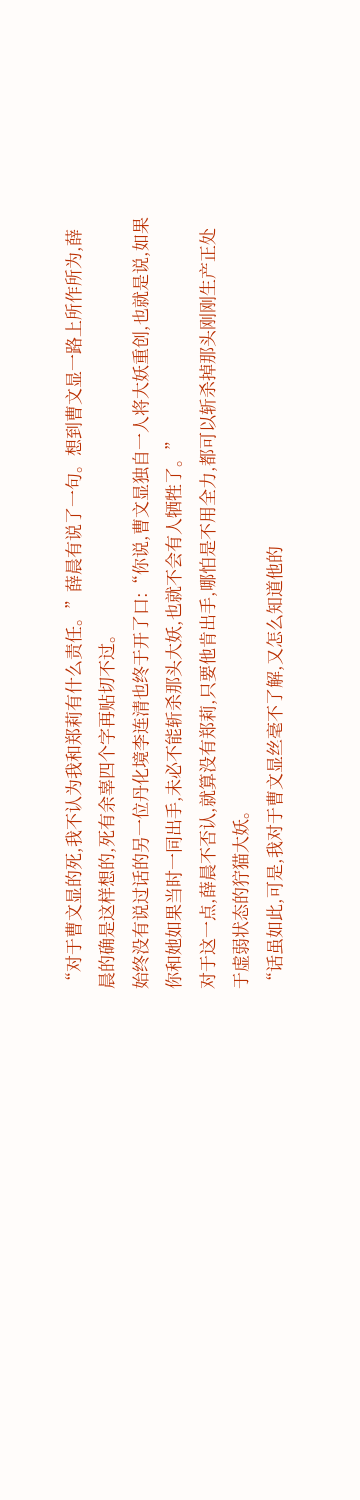“对于曹文显的死,我不认为我和郑莉有什么责任。”薛晨有说了一句。想到曹文显一路上所作所为,薛晨的确是这样想的,死有余辜四个字再贴切不过。
始终没有说过话的另一位丹化境李连清也终于开了口:“你说,曹文显独自一人将大妖重创,也就是说,如果你和她如果当时一同出手,未必不能斩杀那头大妖,也就不会有人牺牲了。”
对于这一点,薛晨不否认,就算没有郑莉,只要他肯出手,哪怕是不用全力,都可以斩杀掉那头刚刚生产正处于虚弱状态的狞猫大妖。
“话虽如此,可是,我对于曹文显丝毫不了解,又怎么知道他的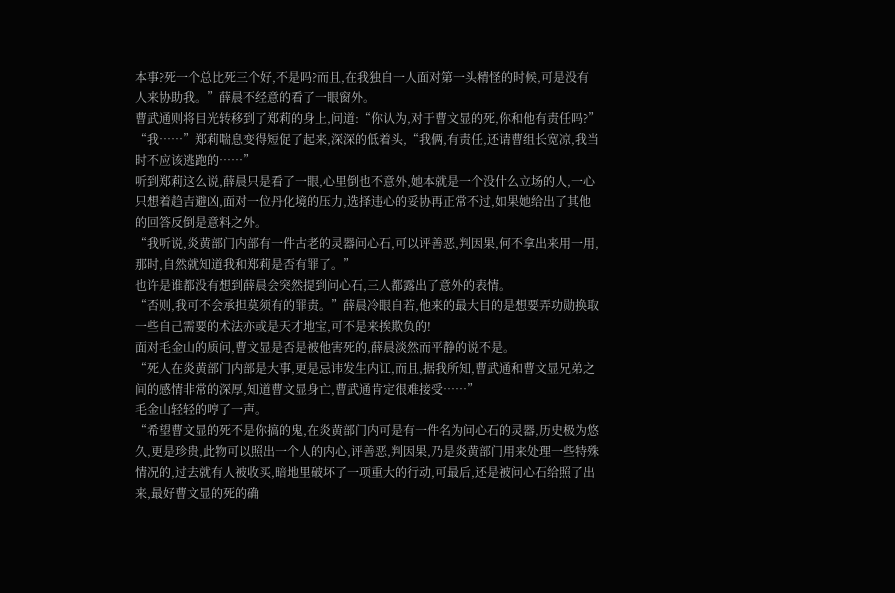本事?死一个总比死三个好,不是吗?而且,在我独自一人面对第一头精怪的时候,可是没有人来协助我。”薛晨不经意的看了一眼窗外。
曹武通则将目光转移到了郑莉的身上,问道:“你认为,对于曹文显的死,你和他有责任吗?”
“我……”郑莉喘息变得短促了起来,深深的低着头,“我俩,有责任,还请曹组长宽凉,我当时不应该逃跑的……”
听到郑莉这么说,薛晨只是看了一眼,心里倒也不意外,她本就是一个没什么立场的人,一心只想着趋吉避凶,面对一位丹化境的压力,选择违心的妥协再正常不过,如果她给出了其他的回答反倒是意料之外。
“我听说,炎黄部门内部有一件古老的灵器问心石,可以评善恶,判因果,何不拿出来用一用,那时,自然就知道我和郑莉是否有罪了。”
也许是谁都没有想到薛晨会突然提到问心石,三人都露出了意外的表情。
“否则,我可不会承担莫须有的罪责。”薛晨冷眼自若,他来的最大目的是想要弄功勋换取一些自己需要的术法亦或是天才地宝,可不是来挨欺负的!
面对毛金山的质问,曹文显是否是被他害死的,薛晨淡然而平静的说不是。
“死人在炎黄部门内部是大事,更是忌讳发生内讧,而且,据我所知,曹武通和曹文显兄弟之间的感情非常的深厚,知道曹文显身亡,曹武通肯定很难接受……”
毛金山轻轻的哼了一声。
“希望曹文显的死不是你搞的鬼,在炎黄部门内可是有一件名为问心石的灵器,历史极为悠久,更是珍贵,此物可以照出一个人的内心,评善恶,判因果,乃是炎黄部门用来处理一些特殊情况的,过去就有人被收买,暗地里破坏了一项重大的行动,可最后,还是被问心石给照了出来,最好曹文显的死的确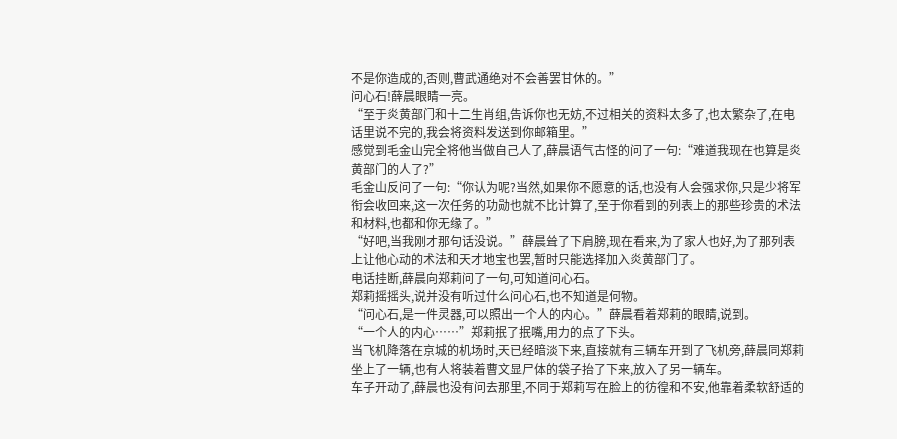不是你造成的,否则,曹武通绝对不会善罢甘休的。”
问心石!薛晨眼睛一亮。
“至于炎黄部门和十二生肖组,告诉你也无妨,不过相关的资料太多了,也太繁杂了,在电话里说不完的,我会将资料发送到你邮箱里。”
感觉到毛金山完全将他当做自己人了,薛晨语气古怪的问了一句:“难道我现在也算是炎黄部门的人了?”
毛金山反问了一句:“你认为呢?当然,如果你不愿意的话,也没有人会强求你,只是少将军衔会收回来,这一次任务的功勋也就不比计算了,至于你看到的列表上的那些珍贵的术法和材料,也都和你无缘了。”
“好吧,当我刚才那句话没说。”薛晨耸了下肩膀,现在看来,为了家人也好,为了那列表上让他心动的术法和天才地宝也罢,暂时只能选择加入炎黄部门了。
电话挂断,薛晨向郑莉问了一句,可知道问心石。
郑莉摇摇头,说并没有听过什么问心石,也不知道是何物。
“问心石,是一件灵器,可以照出一个人的内心。”薛晨看着郑莉的眼睛,说到。
“一个人的内心……”郑莉抿了抿嘴,用力的点了下头。
当飞机降落在京城的机场时,天已经暗淡下来,直接就有三辆车开到了飞机旁,薛晨同郑莉坐上了一辆,也有人将装着曹文显尸体的袋子抬了下来,放入了另一辆车。
车子开动了,薛晨也没有问去那里,不同于郑莉写在脸上的彷徨和不安,他靠着柔软舒适的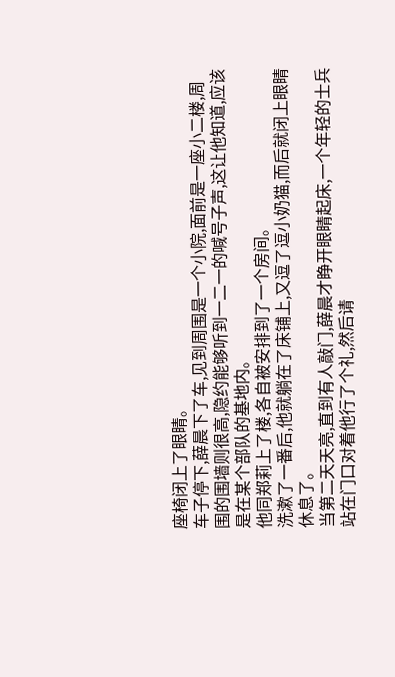座椅闭上了眼睛。
车子停下,薛晨下了车,见到周围是一个小院,面前是一座小二楼,周围的围墙则很高,隐约能够听到一二一的喊号子声,这让他知道,应该是在某个部队的基地内。
他同郑莉上了楼,各自被安排到了一个房间。
洗漱了一番后,他就躺在了床铺上,又逗了逗小奶猫,而后就闭上眼睛休息了。
当第二天天亮,直到有人敲门,薛晨才睁开眼睛起床,一个年轻的士兵站在门口对着他行了个礼,然后请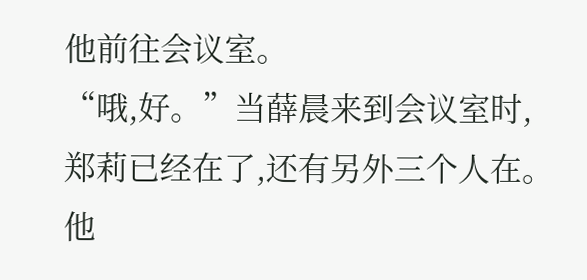他前往会议室。
“哦,好。”当薛晨来到会议室时,郑莉已经在了,还有另外三个人在。
他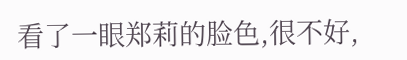看了一眼郑莉的脸色,很不好,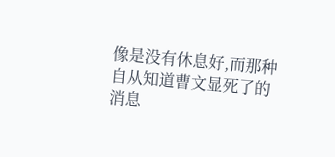像是没有休息好,而那种自从知道曹文显死了的消息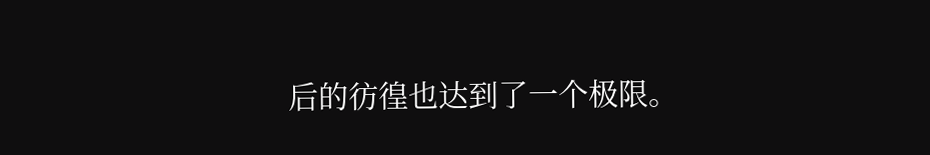后的彷徨也达到了一个极限。